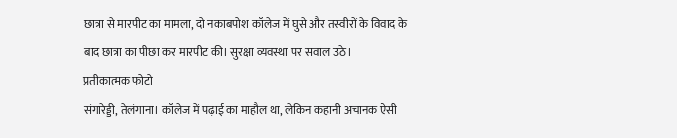छात्रा से मारपीट का मामला, दो नकाबपोश कॉलेज में घुसे और तस्वीरों के विवाद के बाद छात्रा का पीछा कर मारपीट की। सुरक्षा व्यवस्था पर सवाल उठे।
प्रतीकात्मक फोटो
संगारेड्डी, तेलंगाना। कॉलेज में पढ़ाई का माहौल था, लेकिन कहानी अचानक ऐसी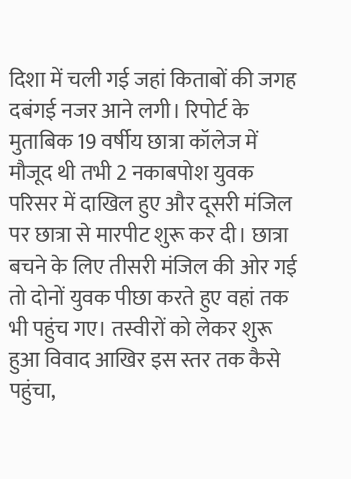दिशा में चली गई जहां किताबों की जगह दबंगई नजर आने लगी। रिपोर्ट के मुताबिक 19 वर्षीय छात्रा कॉलेज में मौजूद थी तभी 2 नकाबपोश युवक परिसर में दाखिल हुए और दूसरी मंजिल पर छात्रा से मारपीट शुरू कर दी। छात्रा बचने के लिए तीसरी मंजिल की ओर गई तो दोनों युवक पीछा करते हुए वहां तक भी पहुंच गए। तस्वीरों को लेकर शुरू हुआ विवाद आखिर इस स्तर तक कैसे पहुंचा,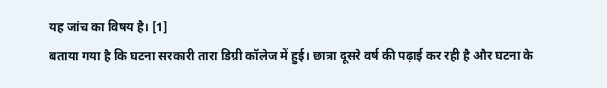यह जांच का विषय है। [1]
बताया गया है कि घटना सरकारी तारा डिग्री कॉलेज में हुई। छात्रा दूसरे वर्ष की पढ़ाई कर रही है और घटना के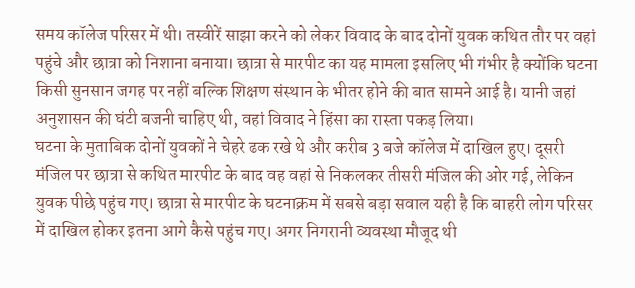समय कॉलेज परिसर में थी। तस्वीरें साझा करने को लेकर विवाद के बाद दोनों युवक कथित तौर पर वहां पहुंचे और छात्रा को निशाना बनाया। छात्रा से मारपीट का यह मामला इसलिए भी गंभीर है क्योंकि घटना किसी सुनसान जगह पर नहीं बल्कि शिक्षण संस्थान के भीतर होने की बात सामने आई है। यानी जहां अनुशासन की घंटी बजनी चाहिए थी, वहां विवाद ने हिंसा का रास्ता पकड़ लिया।
घटना के मुताबिक दोनों युवकों ने चेहरे ढक रखे थे और करीब 3 बजे कॉलेज में दाखिल हुए। दूसरी मंजिल पर छात्रा से कथित मारपीट के बाद वह वहां से निकलकर तीसरी मंजिल की ओर गई, लेकिन युवक पीछे पहुंच गए। छात्रा से मारपीट के घटनाक्रम में सबसे बड़ा सवाल यही है कि बाहरी लोग परिसर में दाखिल होकर इतना आगे कैसे पहुंच गए। अगर निगरानी व्यवस्था मौजूद थी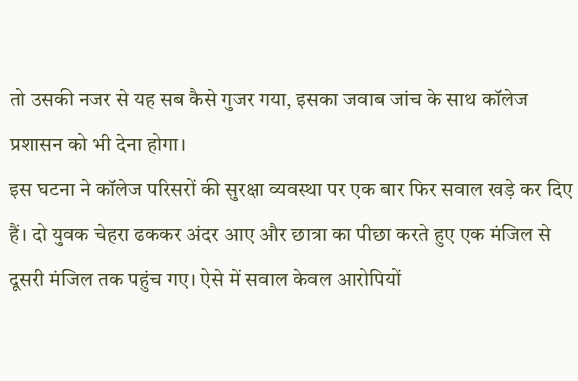तो उसकी नजर से यह सब कैसे गुजर गया, इसका जवाब जांच के साथ कॉलेज प्रशासन को भी देना होगा।
इस घटना ने कॉलेज परिसरों की सुरक्षा व्यवस्था पर एक बार फिर सवाल खड़े कर दिए हैं। दो युवक चेहरा ढककर अंदर आए और छात्रा का पीछा करते हुए एक मंजिल से दूसरी मंजिल तक पहुंच गए। ऐसे में सवाल केवल आरोपियों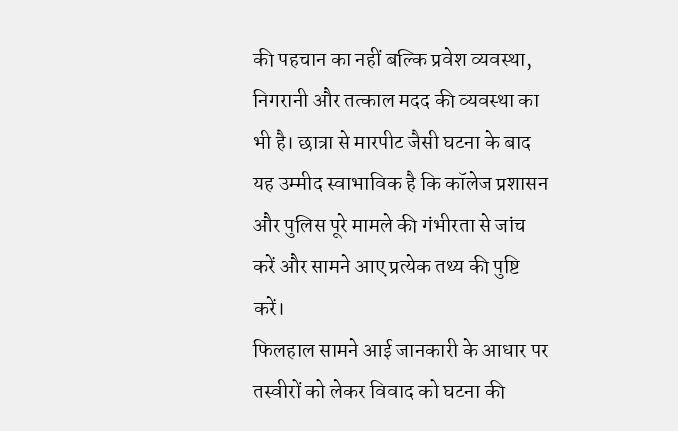की पहचान का नहीं बल्कि प्रवेश व्यवस्था, निगरानी और तत्काल मदद की व्यवस्था का भी है। छात्रा से मारपीट जैसी घटना के बाद यह उम्मीद स्वाभाविक है कि कॉलेज प्रशासन और पुलिस पूरे मामले की गंभीरता से जांच करें और सामने आए प्रत्येक तथ्य की पुष्टि करें।
फिलहाल सामने आई जानकारी के आधार पर तस्वीरों को लेकर विवाद को घटना की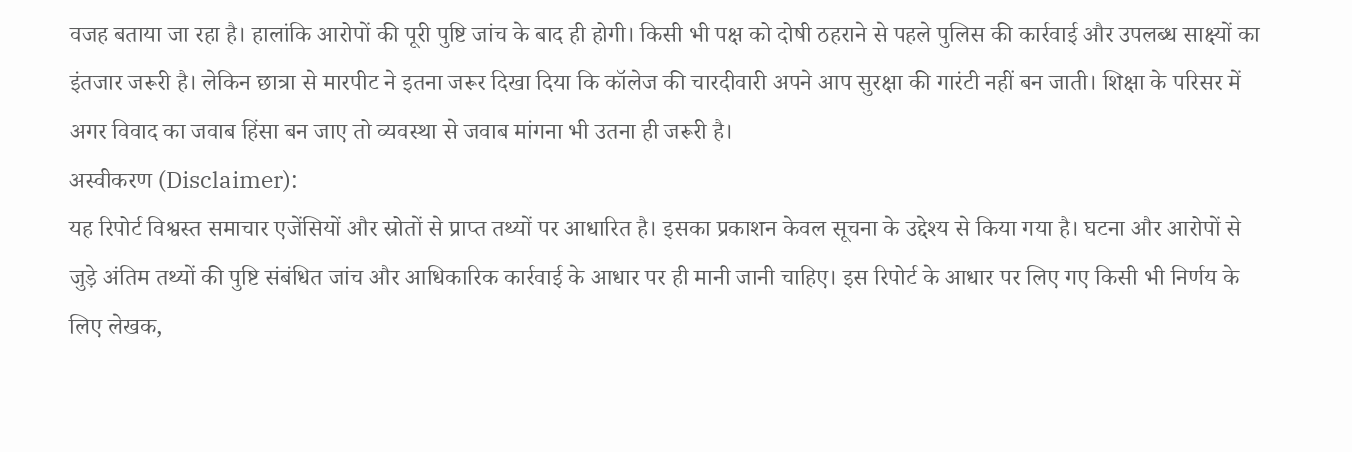वजह बताया जा रहा है। हालांकि आरोपों की पूरी पुष्टि जांच के बाद ही होगी। किसी भी पक्ष को दोषी ठहराने से पहले पुलिस की कार्रवाई और उपलब्ध साक्ष्यों का इंतजार जरूरी है। लेकिन छात्रा से मारपीट ने इतना जरूर दिखा दिया कि कॉलेज की चारदीवारी अपने आप सुरक्षा की गारंटी नहीं बन जाती। शिक्षा के परिसर में अगर विवाद का जवाब हिंसा बन जाए तो व्यवस्था से जवाब मांगना भी उतना ही जरूरी है।
अस्वीकरण (Disclaimer):
यह रिपोर्ट विश्वस्त समाचार एजेंसियों और स्रोतों से प्राप्त तथ्यों पर आधारित है। इसका प्रकाशन केवल सूचना के उद्देश्य से किया गया है। घटना और आरोपों से जुड़े अंतिम तथ्यों की पुष्टि संबंधित जांच और आधिकारिक कार्रवाई के आधार पर ही मानी जानी चाहिए। इस रिपोर्ट के आधार पर लिए गए किसी भी निर्णय के लिए लेखक,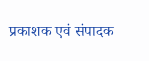प्रकाशक एवं संपादक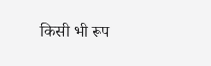किसी भी रूप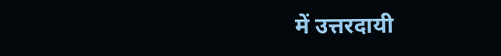में उत्तरदायी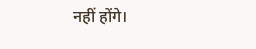नहीं होंगे।